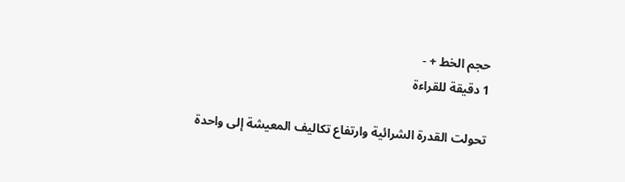حجم الخط + -
1 دقيقة للقراءة

تحولت القدرة الشرائية وارتفاع تكاليف المعيشة إلى واحدة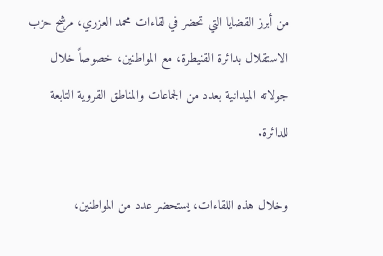من أبرز القضايا التي تحضر في لقاءات محمد العزري، مرشح حزب الاستقلال بدائرة القنيطرة، مع المواطنين، خصوصاً خلال جولاته الميدانية بعدد من الجماعات والمناطق القروية التابعة للدائرة.

وخلال هذه اللقاءات، يستحضر عدد من المواطنين،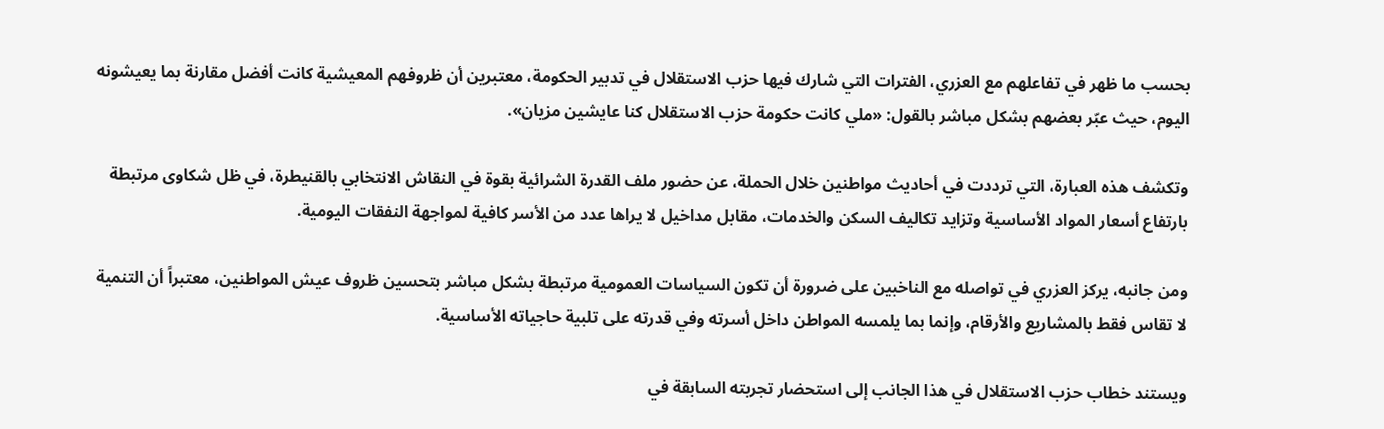بحسب ما ظهر في تفاعلهم مع العزري، الفترات التي شارك فيها حزب الاستقلال في تدبير الحكومة، معتبرين أن ظروفهم المعيشية كانت أفضل مقارنة بما يعيشونه اليوم، حيث عبّر بعضهم بشكل مباشر بالقول: «ملي كانت حكومة حزب الاستقلال كنا عايشين مزيان».

وتكشف هذه العبارة، التي ترددت في أحاديث مواطنين خلال الحملة، عن حضور ملف القدرة الشرائية بقوة في النقاش الانتخابي بالقنيطرة، في ظل شكاوى مرتبطة بارتفاع أسعار المواد الأساسية وتزايد تكاليف السكن والخدمات، مقابل مداخيل لا يراها عدد من الأسر كافية لمواجهة النفقات اليومية.

ومن جانبه، يركز العزري في تواصله مع الناخبين على ضرورة أن تكون السياسات العمومية مرتبطة بشكل مباشر بتحسين ظروف عيش المواطنين، معتبراً أن التنمية لا تقاس فقط بالمشاريع والأرقام، وإنما بما يلمسه المواطن داخل أسرته وفي قدرته على تلبية حاجياته الأساسية.

ويستند خطاب حزب الاستقلال في هذا الجانب إلى استحضار تجربته السابقة في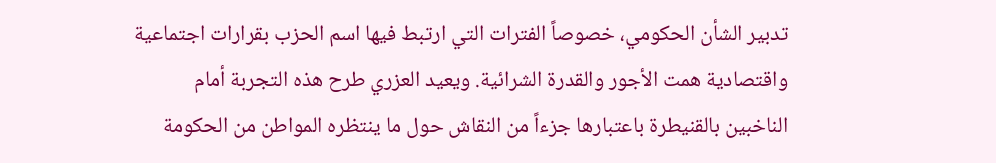تدبير الشأن الحكومي، خصوصاً الفترات التي ارتبط فيها اسم الحزب بقرارات اجتماعية واقتصادية همت الأجور والقدرة الشرائية. ويعيد العزري طرح هذه التجربة أمام الناخبين بالقنيطرة باعتبارها جزءاً من النقاش حول ما ينتظره المواطن من الحكومة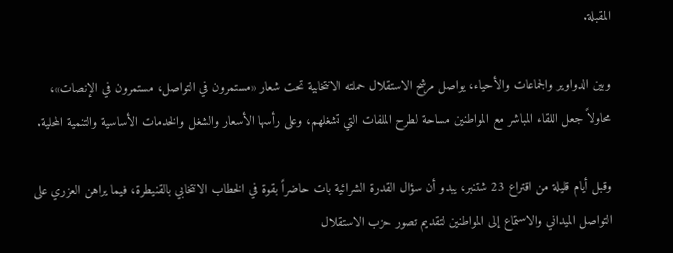المقبلة.

وبين الدواوير والجماعات والأحياء، يواصل مرشح الاستقلال حملته الانتخابية تحت شعار «مستمرون في التواصل، مستمرون في الإنصات»، محاولاً جعل اللقاء المباشر مع المواطنين مساحة لطرح الملفات التي تشغلهم، وعلى رأسها الأسعار والشغل والخدمات الأساسية والتنمية المحلية.

وقبل أيام قليلة من اقتراع 23 شتنبر، يبدو أن سؤال القدرة الشرائية بات حاضراً بقوة في الخطاب الانتخابي بالقنيطرة، فيما يراهن العزري على التواصل الميداني والاستماع إلى المواطنين لتقديم تصور حزب الاستقلال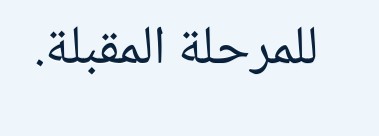للمرحلة المقبلة.